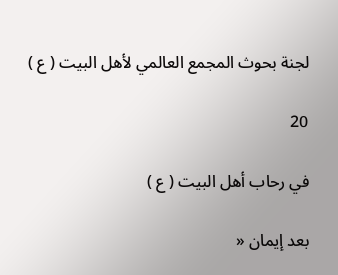لجنة بحوث المجمع العالمي لأهل البيت ( ع )

20

في رحاب أهل البيت ( ع )

بعد إيمان «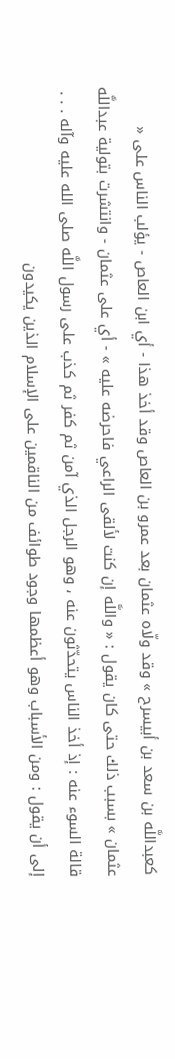كعبداللَّه بن سعد بن أبيسرح » وقد ولّاه عثمان بعد عمرو بن العاص وقد أخذ هذا - أي ابن العاص - يؤلب الناس على « عثمان » بسبب ذلك حتى كان يقول : « واللَّه إن كنت لألقى الراعي فاحرضه عليه » - أي على عثمان - وانتشرت بتولية عبداللَّه قالة السوء عنه : إذ أخذ الناس يتحدّثون عنه ، وهو الرجل الذي آمن ثم كفر ثم كذب على رسول اللَّه صلى الله عليه وآله . . . إلى أن يقول : ومن الأسباب وهو أعظمها وجود طوائف من الناقمين على الإسلام الذين يكيدون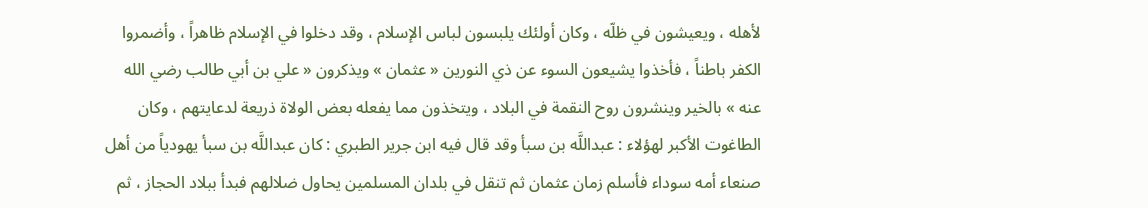لأهله ، ويعيشون في ظلّه ، وكان أولئك يلبسون لباس الإسلام ، وقد دخلوا في الإسلام ظاهراً ، وأضمروا الكفر باطناً ، فأخذوا يشيعون السوء عن ذي النورين « عثمان » ويذكرون « علي بن أبي طالب رضي الله عنه » بالخير وينشرون روح النقمة في البلاد ، ويتخذون مما يفعله بعض الولاة ذريعة لدعايتهم ، وكان الطاغوت الأكبر لهؤلاء : عبداللَّه بن سبأ وقد قال فيه ابن جرير الطبري : كان عبداللَّه بن سبأ يهودياً من أهل صنعاء أمه سوداء فأسلم زمان عثمان ثم تنقل في بلدان المسلمين يحاول ضلالهم فبدأ ببلاد الحجاز ، ثم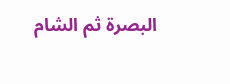البصرة ثم الشام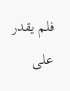فلم يقدر على